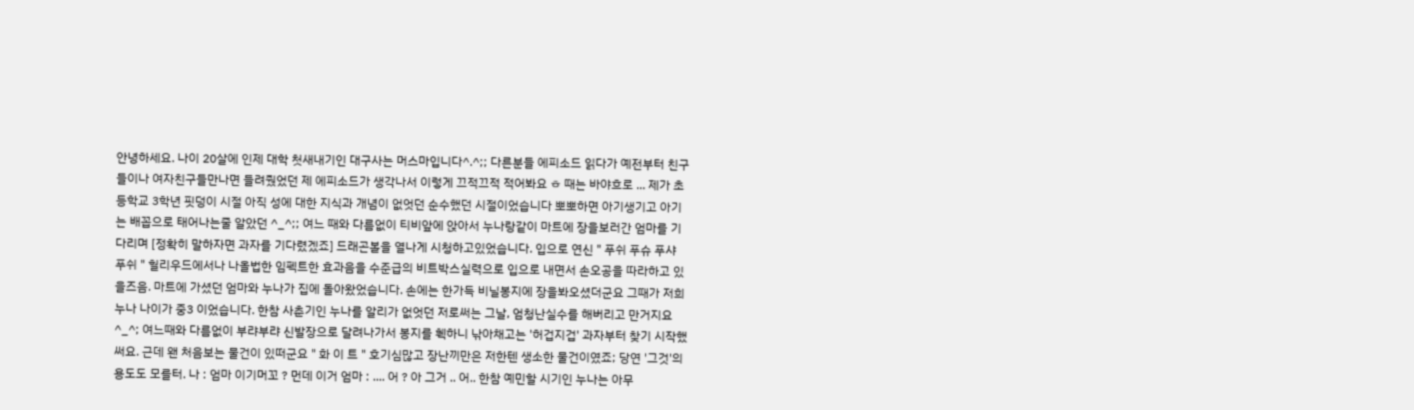안녕하세요. 나이 20살에 인제 대학 첫새내기인 대구사는 머스마입니다^.^;; 다른분들 에피소드 읽다가 예전부터 친구들이나 여자친구들만나면 들려줬었던 제 에피소드가 생각나서 이렇게 끄적끄적 적어봐요 ㅎ 때는 바야흐로 ... 제가 초등학교 3학년 핏덩이 시절 아직 성에 대한 지식과 개념이 없엇던 순수했던 시절이었습니다 뽀뽀하면 아기생기고 아기는 배꼽으로 태어나는줄 알았던 ^_^;; 여느 때와 다름없이 티비앞에 앉아서 누나랑같이 마트에 장을보러간 엄마를 기다리며 [정확히 말하자면 과자를 기다렸겠죠] 드래곤볼을 열나게 시청하고있었습니다. 입으로 연신 " 푸쉬 푸슈 푸샤 푸쉬 " 헐리우드에서나 나올법한 임펙트한 효과음을 수준급의 비트박스실력으로 입으로 내면서 손오공을 따라하고 있을즈음. 마트에 가셨던 엄마와 누나가 집에 돌아왔었습니다. 손에는 한가득 비닐봉지에 장을봐오셨더군요 그때가 저희 누나 나이가 중3 이었습니다. 한참 사춘기인 누나를 알리가 없엇던 저로써는 그날, 엄청난실수를 해버리고 만거지요^_^; 여느때와 다름없이 부랴부랴 신발장으로 달려나가서 봉지를 훽하니 낚아채고는 '허겁지겁' 과자부터 찾기 시작했써요. 근데 왠 처음보는 물건이 있떠군요 " 화 이 트 " 호기심많고 장난끼만은 저한텐 생소한 물건이였죠; 당연 '그것'의 용도도 모를터. 나 : 엄마 이기머꼬 ? 먼데 이거 엄마 : .... 어 ? 아 그거 .. 어.. 한참 예민할 시기인 누나는 아무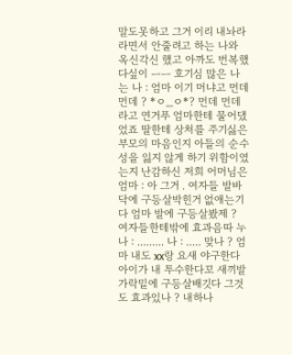말도못하고 그거 이리 내놔라라면서 안줄려고 하는 나와 옥신각신 했고 아까도 번복했다싶이 ㅡㅡ 호기심 많은 나는 나 : 엄마 이기 머냐고 먼데 먼데 ? *ㅇ_ㅇ*? 먼데 먼데 라고 연거푸 엄마한테 물어댔었죠 딸한테 상처를 주기싫은 부모의 마음인지 아들의 순수성을 잃지 않게 하기 위함이였는지 난감하신 저희 어머님은 엄마 : 아 그거 . 여자들 발바닥에 구등살박힌거 없애는기다 엄마 발에 구등살봤제 ? 여자들한테밖에 효과음따 누나 : ......... 나 : ..... 맞나 ? 엄마 내도 xx랑 요새 야구한다아이가 내 투수한다꼬 새끼발가락밑에 구등살배깃다 그것도 효과있나 ? 내하나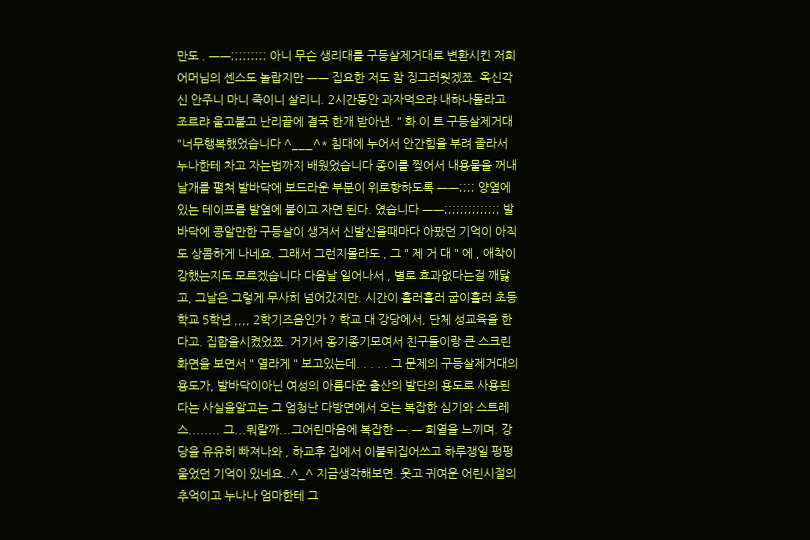만도 . ㅡㅡ;;;;;;;;; 아니 무슨 생리대를 구등살제거대로 변환시킨 저희 어머님의 센스도 놀랍지만 ㅡㅡ 집요한 저도 참 징그러웟겠쬬. 옥신각신 안주니 마니 죽이니 살리니. 2시간동안 과자먹으랴 내하나돌라고 조르랴 울고불고 난리끝에 결국 한개 받아낸. " 화 이 트 구등살제거대 "너무행복했었습니다 ^___^* 침대에 누어서 안간힘을 부려 졸라서 누나한테 차고 자는법까지 배웠었습니다 종이를 찢어서 내용물을 꺼내 날개를 펼쳐 발바닥에 보드라운 부분이 위로향하도록 ㅡㅡ;;;; 양옆에있는 테이프를 발옆에 붙이고 자면 된다. 였습니다 ㅡㅡ;;;;;;;;;;;;;; 발바닥에 콩알만한 구등살이 생겨서 신발신을때마다 아팠던 기억이 아직도 상콤하게 나네요. 그래서 그런지몰라도 , 그 " 제 거 대 " 에 , 애착이 강했는지도 모르겠습니다 다음날 일어나서 , 별로 효과없다는걸 깨닳고, 그날은 그렇게 무사히 넘어갔지만. 시간이 흘러흘러 굽이흘러 초등학교 5학년 ,,,, 2학기즈음인가 ? 학교 대 강당에서, 단체 성교육을 한다고. 집합을시켰었쬬. 거기서 옹기종기모여서 친구들이랑 큰 스크린화면을 보면서 " 열라게 " 보고있는데. . . . . 그 문제의 구등살제거대의 용도가, 발바닥이아닌 여성의 아름다운 출산의 발단의 용도로 사용된다는 사실을알고는 그 엄청난 다방면에서 오는 복잡한 심기와 스트레스........ 그...뭐랄까...그어린마음에 복잡한 ㅡ.ㅡ 희열을 느끼며. 강당을 유유히 빠져나와 , 하교후 집에서 이불뒤집어쓰고 하루쟁일 펑펑 울었던 기억이 있네요..^_^ 지금생각해보면. 웃고 귀여운 어린시절의 추억이고 누나나 엄마한테 그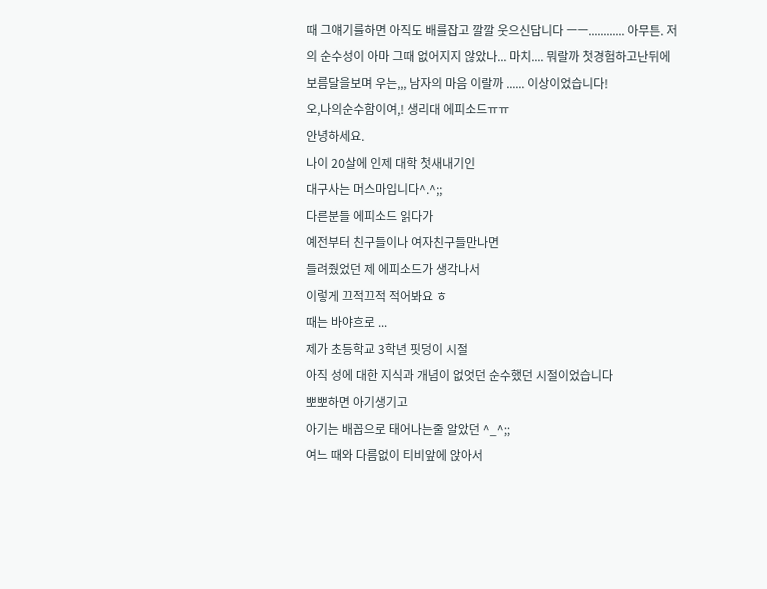때 그얘기를하면 아직도 배를잡고 깔깔 웃으신답니다 ㅡㅡ............ 아무튼. 저의 순수성이 아마 그때 없어지지 않았나... 마치.... 뭐랄까 첫경험하고난뒤에 보름달을보며 우는,,, 남자의 마음 이랄까 ...... 이상이었습니다!
오,나의순수함이여,! 생리대 에피소드ㅠㅠ
안녕하세요.
나이 20살에 인제 대학 첫새내기인
대구사는 머스마입니다^.^;;
다른분들 에피소드 읽다가
예전부터 친구들이나 여자친구들만나면
들려줬었던 제 에피소드가 생각나서
이렇게 끄적끄적 적어봐요 ㅎ
때는 바야흐로 ...
제가 초등학교 3학년 핏덩이 시절
아직 성에 대한 지식과 개념이 없엇던 순수했던 시절이었습니다
뽀뽀하면 아기생기고
아기는 배꼽으로 태어나는줄 알았던 ^_^;;
여느 때와 다름없이 티비앞에 앉아서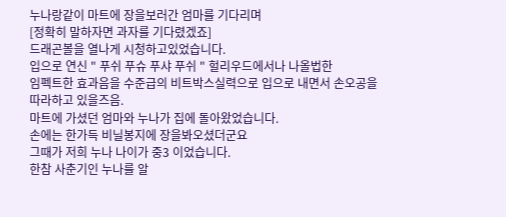누나랑같이 마트에 장을보러간 엄마를 기다리며
[정확히 말하자면 과자를 기다렸겠죠]
드래곤볼을 열나게 시청하고있었습니다.
입으로 연신 " 푸쉬 푸슈 푸샤 푸쉬 " 헐리우드에서나 나올법한
임펙트한 효과음을 수준급의 비트박스실력으로 입으로 내면서 손오공을
따라하고 있을즈음.
마트에 가셨던 엄마와 누나가 집에 돌아왔었습니다.
손에는 한가득 비닐봉지에 장을봐오셨더군요
그때가 저희 누나 나이가 중3 이었습니다.
한참 사춘기인 누나를 알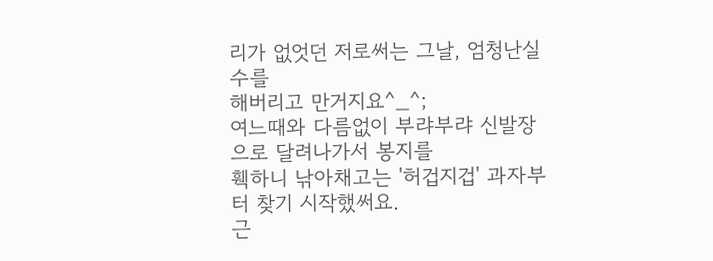리가 없엇던 저로써는 그날, 엄청난실수를
해버리고 만거지요^_^;
여느때와 다름없이 부랴부랴 신발장으로 달려나가서 봉지를
훽하니 낚아채고는 '허겁지겁' 과자부터 찾기 시작했써요.
근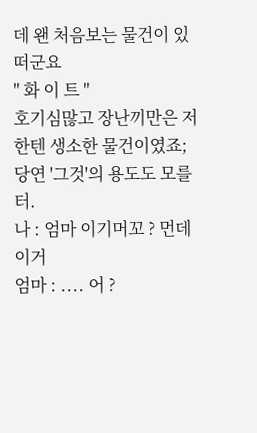데 왠 처음보는 물건이 있떠군요
" 화 이 트 "
호기심많고 장난끼만은 저한텐 생소한 물건이였죠;
당연 '그것'의 용도도 모를터.
나 : 엄마 이기머꼬 ? 먼데 이거
엄마 : .... 어 ?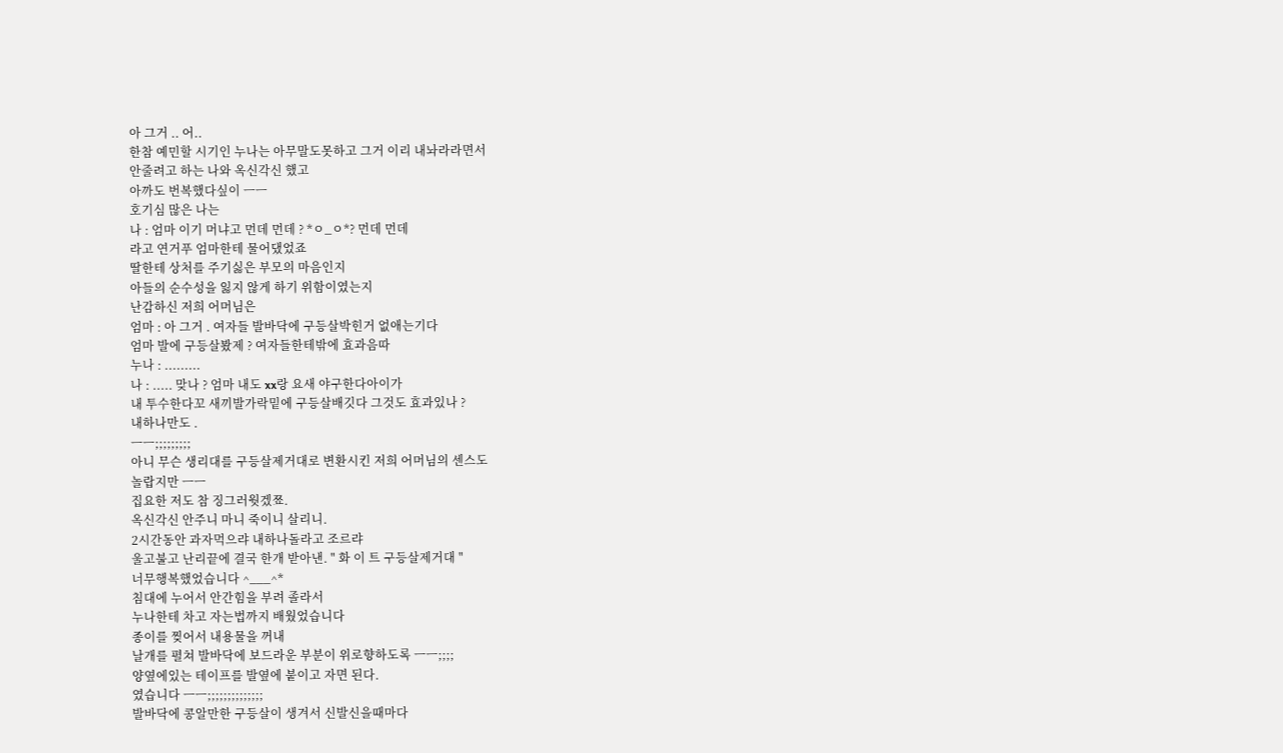아 그거 .. 어..
한참 예민할 시기인 누나는 아무말도못하고 그거 이리 내놔라라면서
안줄려고 하는 나와 옥신각신 했고
아까도 번복했다싶이 ㅡㅡ
호기심 많은 나는
나 : 엄마 이기 머냐고 먼데 먼데 ? *ㅇ_ㅇ*? 먼데 먼데
라고 연거푸 엄마한테 물어댔었죠
딸한테 상처를 주기싫은 부모의 마음인지
아들의 순수성을 잃지 않게 하기 위함이였는지
난감하신 저희 어머님은
엄마 : 아 그거 . 여자들 발바닥에 구등살박힌거 없애는기다
엄마 발에 구등살봤제 ? 여자들한테밖에 효과음따
누나 : .........
나 : ..... 맞나 ? 엄마 내도 xx랑 요새 야구한다아이가
내 투수한다꼬 새끼발가락밑에 구등살배깃다 그것도 효과있나 ?
내하나만도 .
ㅡㅡ;;;;;;;;;
아니 무슨 생리대를 구등살제거대로 변환시킨 저희 어머님의 센스도
놀랍지만 ㅡㅡ
집요한 저도 참 징그러웟겠쬬.
옥신각신 안주니 마니 죽이니 살리니.
2시간동안 과자먹으랴 내하나돌라고 조르랴
울고불고 난리끝에 결국 한개 받아낸. " 화 이 트 구등살제거대 "
너무행복했었습니다 ^___^*
침대에 누어서 안간힘을 부려 졸라서
누나한테 차고 자는법까지 배웠었습니다
종이를 찢어서 내용물을 꺼내
날개를 펼쳐 발바닥에 보드라운 부분이 위로향하도록 ㅡㅡ;;;;
양옆에있는 테이프를 발옆에 붙이고 자면 된다.
였습니다 ㅡㅡ;;;;;;;;;;;;;;
발바닥에 콩알만한 구등살이 생겨서 신발신을때마다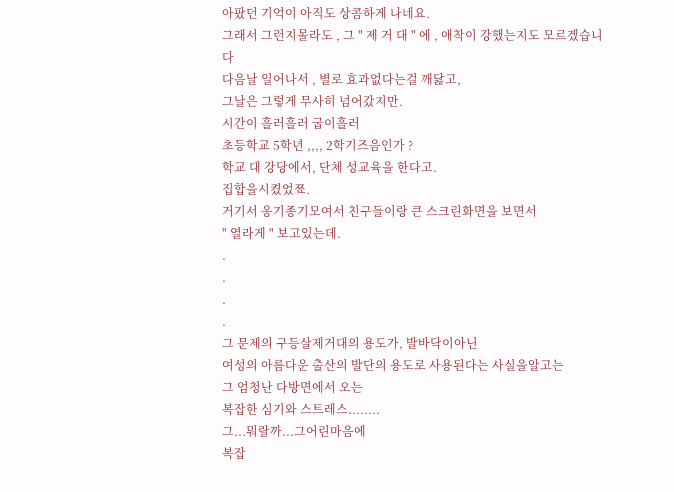아팠던 기억이 아직도 상콤하게 나네요.
그래서 그런지몰라도 , 그 " 제 거 대 " 에 , 애착이 강했는지도 모르겠습니다
다음날 일어나서 , 별로 효과없다는걸 깨닳고,
그날은 그렇게 무사히 넘어갔지만.
시간이 흘러흘러 굽이흘러
초등학교 5학년 ,,,, 2학기즈음인가 ?
학교 대 강당에서, 단체 성교육을 한다고.
집합을시켰었쬬.
거기서 옹기종기모여서 친구들이랑 큰 스크린화면을 보면서
" 열라게 " 보고있는데.
.
.
.
.
그 문제의 구등살제거대의 용도가, 발바닥이아닌
여성의 아름다운 출산의 발단의 용도로 사용된다는 사실을알고는
그 엄청난 다방면에서 오는
복잡한 심기와 스트레스........
그...뭐랄까...그어린마음에
복잡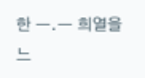한 ㅡ.ㅡ 희열을 느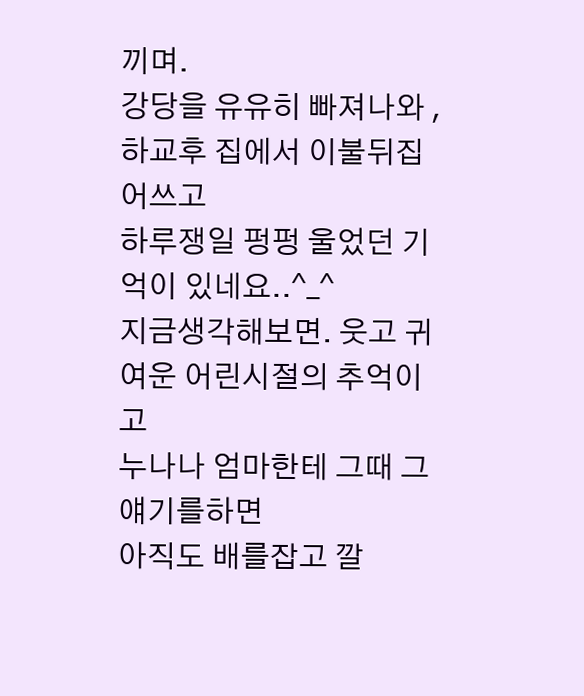끼며.
강당을 유유히 빠져나와 , 하교후 집에서 이불뒤집어쓰고
하루쟁일 펑펑 울었던 기억이 있네요..^_^
지금생각해보면. 웃고 귀여운 어린시절의 추억이고
누나나 엄마한테 그때 그얘기를하면
아직도 배를잡고 깔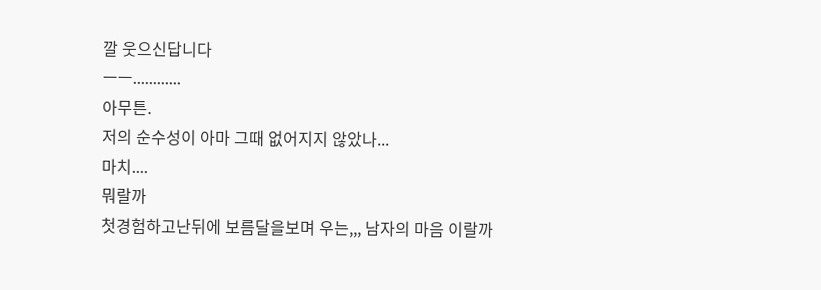깔 웃으신답니다
ㅡㅡ............
아무튼.
저의 순수성이 아마 그때 없어지지 않았나...
마치....
뭐랄까
첫경험하고난뒤에 보름달을보며 우는,,, 남자의 마음 이랄까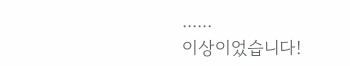......
이상이었습니다!